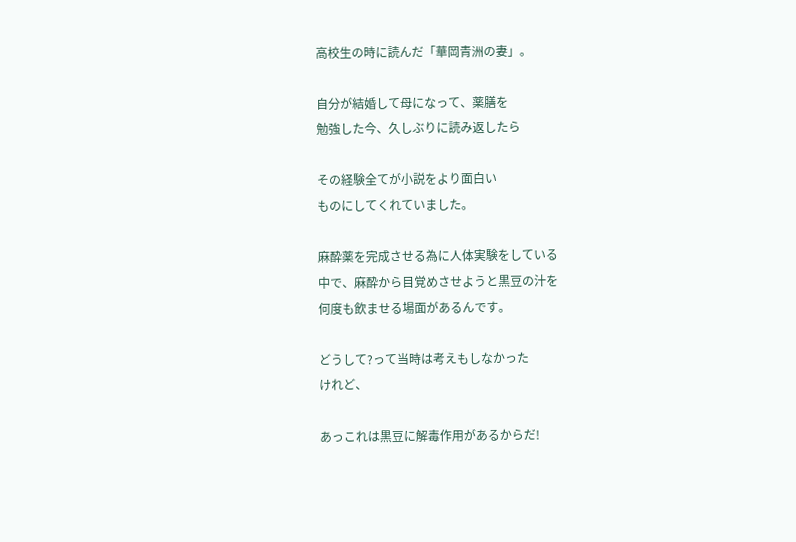高校生の時に読んだ「華岡青洲の妻」。

自分が結婚して母になって、薬膳を
勉強した今、久しぶりに読み返したら

その経験全てが小説をより面白い
ものにしてくれていました。

麻酔薬を完成させる為に人体実験をしている
中で、麻酔から目覚めさせようと黒豆の汁を
何度も飲ませる場面があるんです。

どうして?って当時は考えもしなかった
けれど、

あっこれは黒豆に解毒作用があるからだ!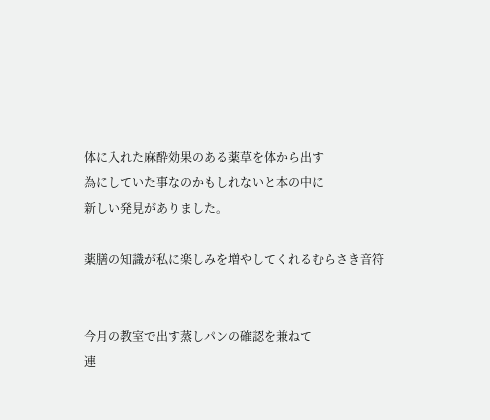体に入れた麻酔効果のある薬草を体から出す
為にしていた事なのかもしれないと本の中に
新しい発見がありました。

薬膳の知識が私に楽しみを増やしてくれるむらさき音符


今月の教室で出す蒸しパンの確認を兼ねて
連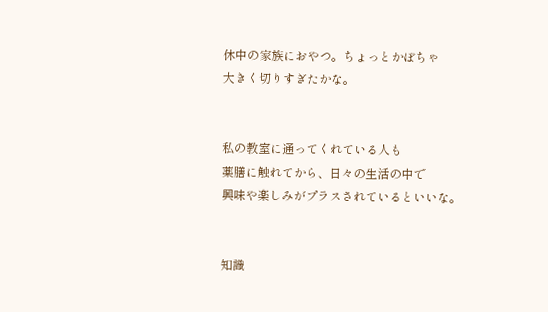休中の家族におやつ。ちょっとかぼちゃ
大きく切りすぎたかな。


私の教室に通ってくれている人も
薬膳に触れてから、日々の生活の中で
興味や楽しみがプラスされているといいな。


知識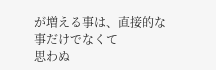が増える事は、直接的な事だけでなくて
思わぬ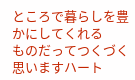ところで暮らしを豊かにしてくれる
ものだってつくづく思いますハート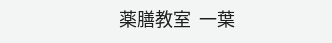薬膳教室  一葉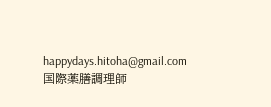happydays.hitoha@gmail.com
国際薬膳調理師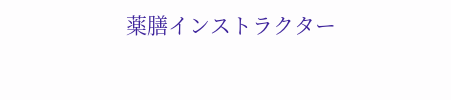薬膳インストラクター